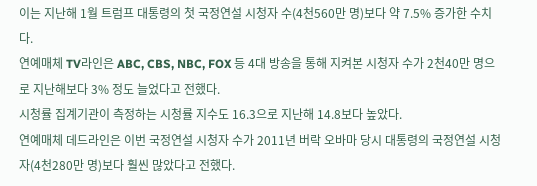이는 지난해 1월 트럼프 대통령의 첫 국정연설 시청자 수(4천560만 명)보다 약 7.5% 증가한 수치다.
연예매체 TV라인은 ABC, CBS, NBC, FOX 등 4대 방송을 통해 지켜본 시청자 수가 2천40만 명으로 지난해보다 3% 정도 늘었다고 전했다.
시청률 집계기관이 측정하는 시청률 지수도 16.3으로 지난해 14.8보다 높았다.
연예매체 데드라인은 이번 국정연설 시청자 수가 2011년 버락 오바마 당시 대통령의 국정연설 시청자(4천280만 명)보다 훨씬 많았다고 전했다.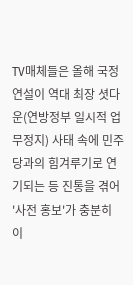TV매체들은 올해 국정연설이 역대 최장 셧다운(연방정부 일시적 업무정지) 사태 속에 민주당과의 힘겨루기로 연기되는 등 진통을 겪어 '사전 홍보'가 충분히 이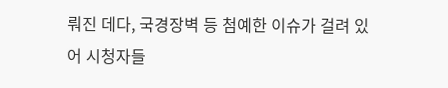뤄진 데다, 국경장벽 등 첨예한 이슈가 걸려 있어 시청자들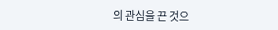의 관심을 끈 것으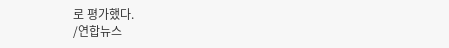로 평가했다.
/연합뉴스